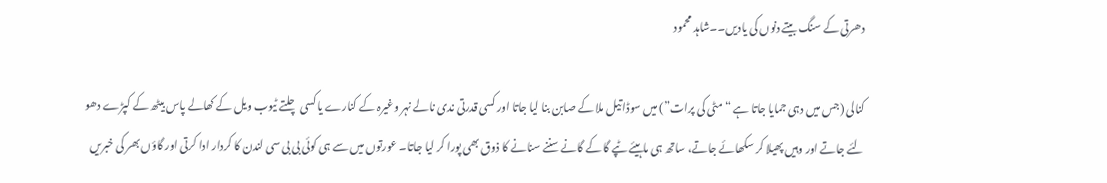دھرتی کے سنگ بیتے دنوں کی یادیں۔۔شاہد محمود

کنالی (جس میں دہی جمایا جاتا ہے “مٹی کی پرات”) میں سوڈا تیل ملا کے صابن بنا لیا جاتا اور کسی قدرتی ندی نالے نہر وغیرہ کے کنارے یا کسی چلتے ٹیوب ویل کے کھالے پاس بیٹھ کے کپڑے دھو لئے جاتے اور وہیں پھیلا کر سکھائے جاتے، ساتھ ہی ماہیئے ٹپے گا کے گانے سننے سنانے کا ذوق بھی پورا کر لیا جاتا۔ عورتوں میں سے ہی کوئی بی بی سی لندن کا کردار ادا کرتی اور گاؤں بھر کی خبریں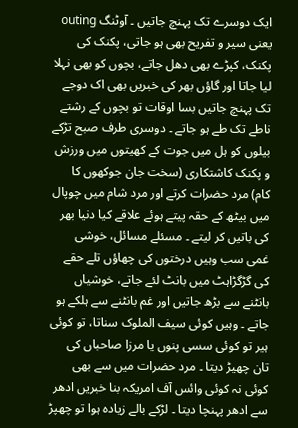ایک دوسرے تک پہنچ جاتیں ۔ آوٹنگ outing یعنی سیر و تفریح بھی ہو جاتی، پکنک کی پکنک، کپڑے بھی دھل جاتے، بچوں کو بھی نہلا لیا جاتا اور گاؤں بھر کی خبریں بھی اک دوجے تک پہنچ جاتیں بسا اوقات تو بچوں کے رشتے ناطے تک طے ہو جاتے ۔ دوسری طرف صبح تڑکے بیلوں کو ہل میں جوت کے کھیتوں میں ورزش و پکنک کاشتکاری (سخت جان جوکھوں کا کام) مرد حضرات کرتے اور مرد شام میں چوپال میں بیٹھ کے حقہ پیتے ہوئے علاقے کیا دنیا بھر کی باتیں کر لیتے ۔ مسئلے مسائل، خوشی غمی سب وہیں درختوں کی چھاؤں تلے حقے کی گڑگڑاہٹ میں بانٹ لئے جاتے، خوشیاں بانٹنے سے بڑھ جاتیں اور غم بانٹنے سے ہلکے ہو جاتے ۔ وہیں کوئی سیف الملوک سناتا، تو کوئی ہیر تو کوئی سسی پنوں یا مرزا صاحباں کی تان چھیڑ دیتا ۔ مرد حضرات میں سے بھی کوئی نہ کوئی وائس آف امریکہ بنا خبریں ادھر سے ادھر پہنچا دیتا ۔ لڑکے بالے زیادہ ہوا تو چھپڑ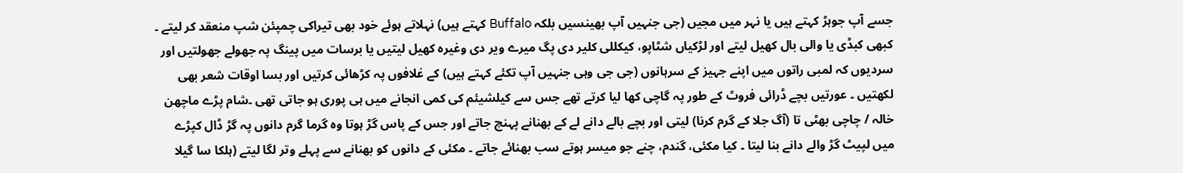جسے آپ جوہڑ کہتے ہیں یا نہر میں مجیں (جی جنہیں آپ بھینسیں بلکہ Buffalo کہتے ہیں) نہلاتے ہوئے خود بھی تیراکی چمپئن شپ منعقد کر لیتے ۔ کبھی کبڈی یا والی بال کھیل لیتے اور لڑکیاں شٹاپو، کیکللی کلیر دی پگ میرے ویر دی وغیرہ کھیل لیتیں یا برسات میں پینگ پہ جھولے جھولتیں اور سردیوں کہ لمبی راتوں میں اپنے جہیز کے سرہانوں (جی جی وہی جنہیں آپ تکئے کہتے ہیں) کے غلافوں پہ کڑھائی کرتیں اور بسا اوقات شعر بھی لکھتیں ۔ عورتیں بچے ڈرائی فروٹ کے طور پہ گاچی کھا لیا کرتے تھے جس سے کیلشیئم کی کمی انجانے میں ہی پوری ہو جاتی تھی ۔شام پڑے ماچھن خالہ / چاچی بھٹی تا (آگ جلا کے گرم کرنا) لیتی اور بچے بالے دانے لے کے بھنانے پہنچ جاتے اور جس کے پاس گڑ ہوتا وہ گرما گرم دانوں پہ گڑ ڈال کپڑے میں لپیٹ گڑ والے دانے بنا لیتا ۔ کیا مکئی، گندم، چنے جو میسر ہوتے سب بھنائے جاتے ۔ مکئی کے دانوں کو بھنانے سے پہلے وتر لگا لیتے (ہلکا سا گیلا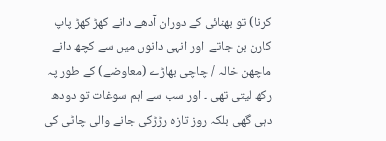کرنا) تو بھنائی کے دوران آدھے دانے کھڑ کھڑ پاپ کارن بن جاتے  اور انہی دانوں میں سے کچھ دانے ماچھن خالہ / چاچی بھاڑے (معاوضے) کے طور پہ رکھ لیتی تھی ۔ اور سب سے اہم سوغات تو دودھ دہی گھی بلکہ روز تازہ رڑڑکی جانے والی چاٹی کی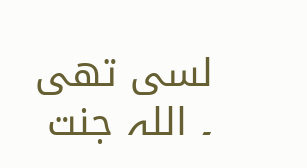لسی تھی ۔ اللہ جنت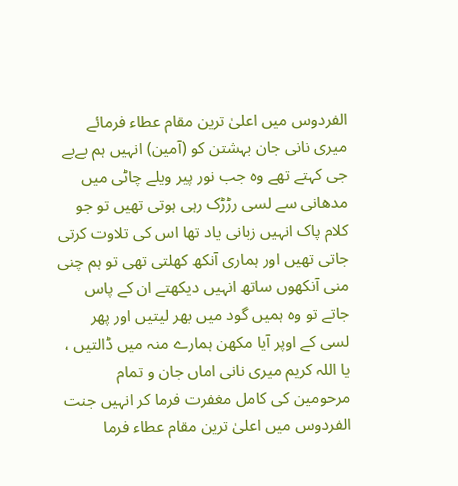الفردوس میں اعلیٰ ترین مقام عطاء فرمائے میری نانی جان بہشتن کو (آمین) انہیں ہم بےبے جی کہتے تھے وہ جب نور پیر ویلے چاٹی میں مدھانی سے لسی رڑڑک رہی ہوتی تھیں تو جو کلام پاک انہیں زبانی یاد تھا اس کی تلاوت کرتی جاتی تھیں اور ہماری آنکھ کھلتی تھی تو ہم چنی منی آنکھوں ساتھ انہیں دیکھتے ان کے پاس جاتے تو وہ ہمیں گود میں بھر لیتیں اور پھر لسی کے اوپر آیا مکھن ہمارے منہ میں ڈالتیں ، یا اللہ کریم میری نانی اماں جان و تمام مرحومین کی کامل مغفرت فرما کر انہیں جنت الفردوس میں اعلیٰ ترین مقام عطاء فرما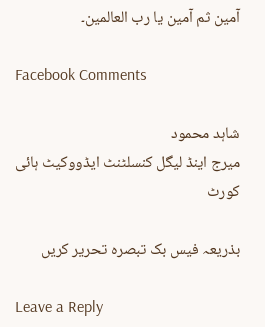آمین ثم آمین یا رب العالمین۔

Facebook Comments

شاہد محمود
میرج اینڈ لیگل کنسلٹنٹ ایڈووکیٹ ہائی کورٹ

بذریعہ فیس بک تبصرہ تحریر کریں

Leave a Reply